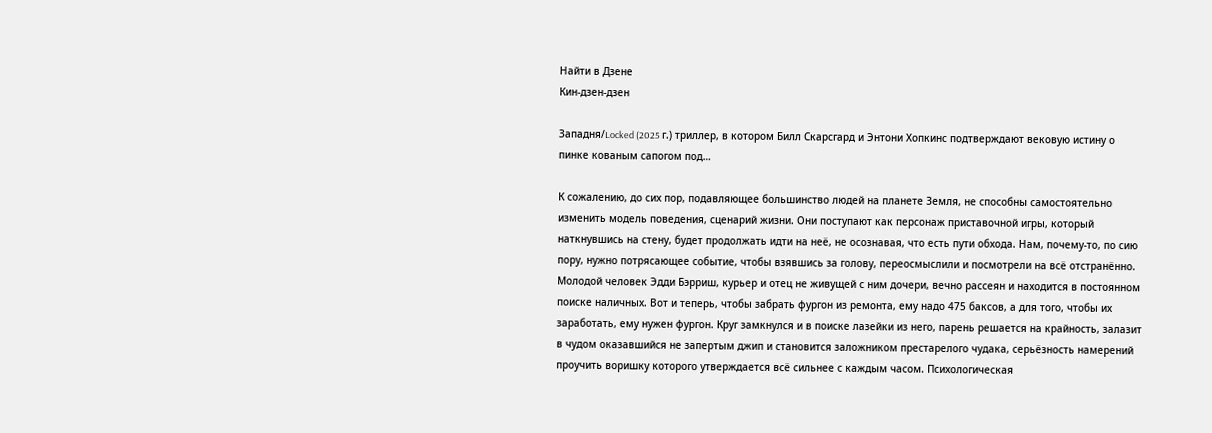Найти в Дзене
Кин-дзен-дзен

Западня/Locked (2025 г.) триллер, в котором Билл Скарсгард и Энтони Хопкинс подтверждают вековую истину о пинке кованым сапогом под…

К сожалению, до сих пор, подавляющее большинство людей на планете Земля, не способны самостоятельно изменить модель поведения, сценарий жизни. Они поступают как персонаж приставочной игры, который наткнувшись на стену, будет продолжать идти на неё, не осознавая, что есть пути обхода. Нам, почему-то, по сию пору, нужно потрясающее событие, чтобы взявшись за голову, переосмыслили и посмотрели на всё отстранённо. Молодой человек Эдди Бэрриш, курьер и отец не живущей с ним дочери, вечно рассеян и находится в постоянном поиске наличных. Вот и теперь, чтобы забрать фургон из ремонта, ему надо 475 баксов, а для того, чтобы их заработать, ему нужен фургон. Круг замкнулся и в поиске лазейки из него, парень решается на крайность, залазит в чудом оказавшийся не запертым джип и становится заложником престарелого чудака, серьёзность намерений проучить воришку которого утверждается всё сильнее с каждым часом. Психологическая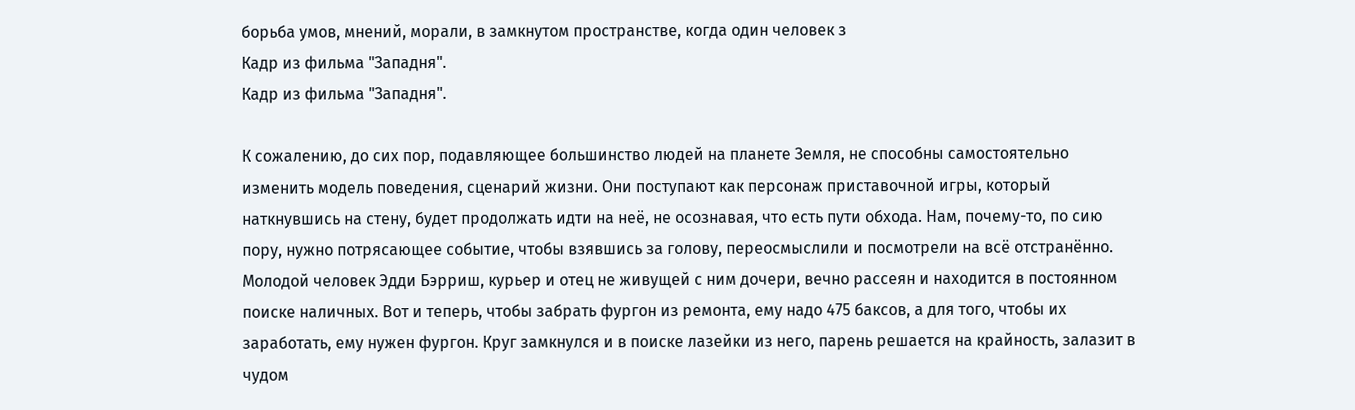борьба умов, мнений, морали, в замкнутом пространстве, когда один человек з
Кадр из фильма "Западня".
Кадр из фильма "Западня".

К сожалению, до сих пор, подавляющее большинство людей на планете Земля, не способны самостоятельно изменить модель поведения, сценарий жизни. Они поступают как персонаж приставочной игры, который наткнувшись на стену, будет продолжать идти на неё, не осознавая, что есть пути обхода. Нам, почему-то, по сию пору, нужно потрясающее событие, чтобы взявшись за голову, переосмыслили и посмотрели на всё отстранённо. Молодой человек Эдди Бэрриш, курьер и отец не живущей с ним дочери, вечно рассеян и находится в постоянном поиске наличных. Вот и теперь, чтобы забрать фургон из ремонта, ему надо 475 баксов, а для того, чтобы их заработать, ему нужен фургон. Круг замкнулся и в поиске лазейки из него, парень решается на крайность, залазит в чудом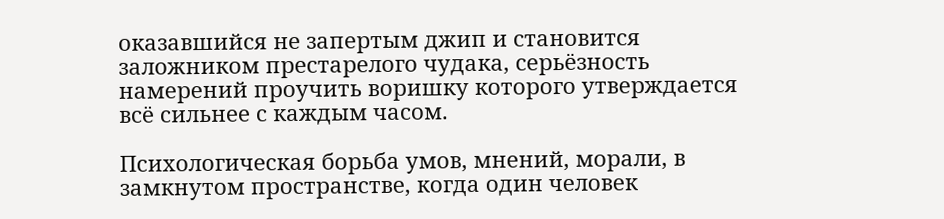оказавшийся не запертым джип и становится заложником престарелого чудака, серьёзность намерений проучить воришку которого утверждается всё сильнее с каждым часом.

Психологическая борьба умов, мнений, морали, в замкнутом пространстве, когда один человек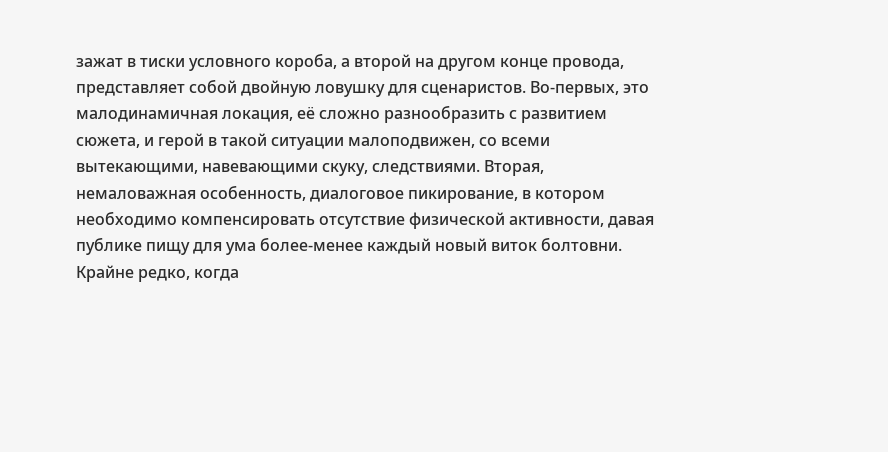зажат в тиски условного короба, а второй на другом конце провода, представляет собой двойную ловушку для сценаристов. Во-первых, это малодинамичная локация, её сложно разнообразить с развитием сюжета, и герой в такой ситуации малоподвижен, со всеми вытекающими, навевающими скуку, следствиями. Вторая, немаловажная особенность, диалоговое пикирование, в котором необходимо компенсировать отсутствие физической активности, давая публике пищу для ума более-менее каждый новый виток болтовни. Крайне редко, когда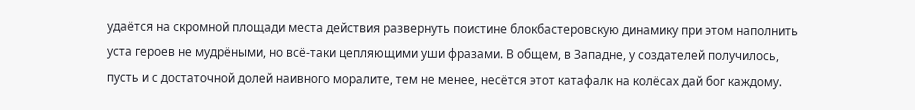удаётся на скромной площади места действия развернуть поистине блокбастеровскую динамику при этом наполнить уста героев не мудрёными, но всё-таки цепляющими уши фразами. В общем, в Западне, у создателей получилось, пусть и с достаточной долей наивного моралите, тем не менее, несётся этот катафалк на колёсах дай бог каждому.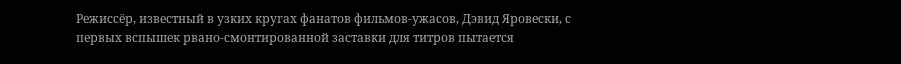Режиссёр, известный в узких кругах фанатов фильмов-ужасов, Дэвид Яровески, с первых вспышек рвано-смонтированной заставки для титров пытается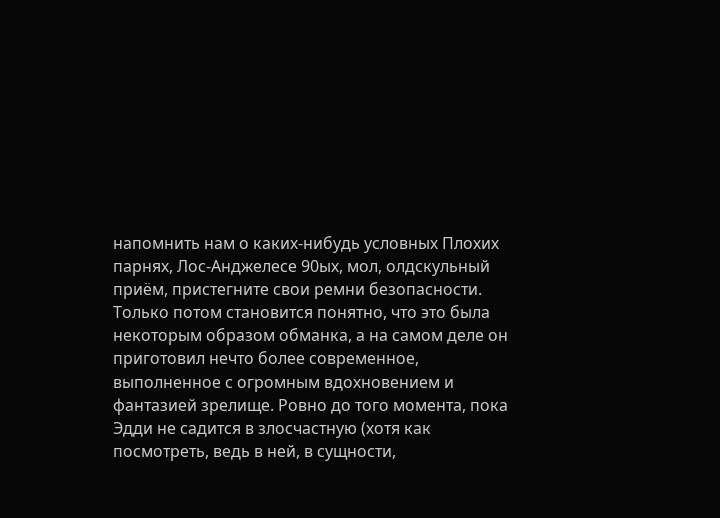напомнить нам о каких-нибудь условных Плохих парнях, Лос-Анджелесе 90ых, мол, олдскульный приём, пристегните свои ремни безопасности. Только потом становится понятно, что это была некоторым образом обманка, а на самом деле он приготовил нечто более современное, выполненное с огромным вдохновением и фантазией зрелище. Ровно до того момента, пока Эдди не садится в злосчастную (хотя как посмотреть, ведь в ней, в сущности,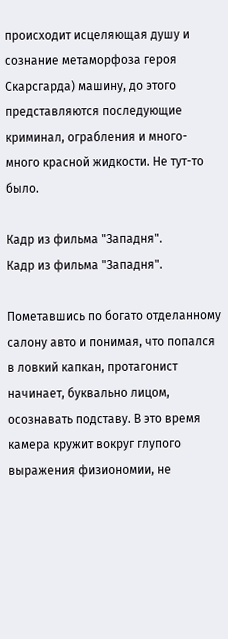происходит исцеляющая душу и сознание метаморфоза героя Скарсгарда) машину, до этого представляются последующие криминал, ограбления и много-много красной жидкости. Не тут-то было.

Кадр из фильма "Западня".
Кадр из фильма "Западня".

Пометавшись по богато отделанному салону авто и понимая, что попался в ловкий капкан, протагонист начинает, буквально лицом, осознавать подставу. В это время камера кружит вокруг глупого выражения физиономии, не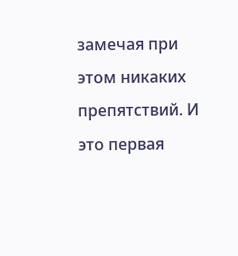замечая при этом никаких препятствий. И это первая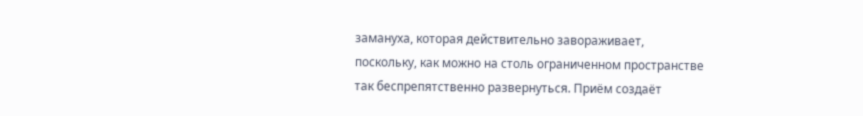замануха, которая действительно завораживает, поскольку, как можно на столь ограниченном пространстве так беспрепятственно развернуться. Приём создаёт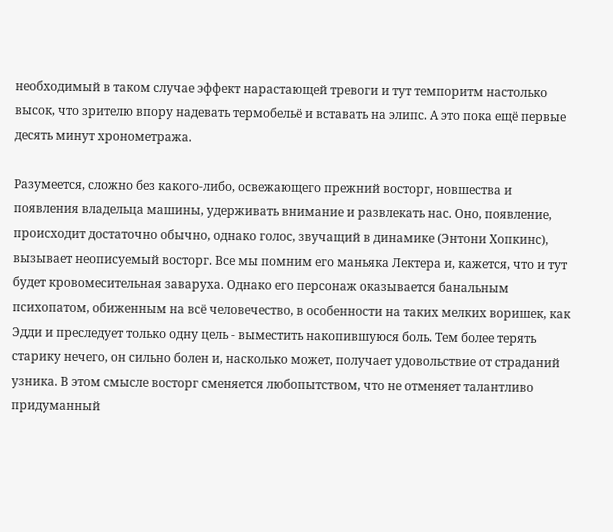необходимый в таком случае эффект нарастающей тревоги и тут темпоритм настолько высок, что зрителю впору надевать термобельё и вставать на элипс. А это пока ещё первые десять минут хронометража.

Разумеется, сложно без какого-либо, освежающего прежний восторг, новшества и появления владельца машины, удерживать внимание и развлекать нас. Оно, появление, происходит достаточно обычно, однако голос, звучащий в динамике (Энтони Хопкинс), вызывает неописуемый восторг. Все мы помним его маньяка Лектера и, кажется, что и тут будет кровомесительная заваруха. Однако его персонаж оказывается банальным психопатом, обиженным на всё человечество, в особенности на таких мелких воришек, как Эдди и преследует только одну цель - выместить накопившуюся боль. Тем более терять старику нечего, он сильно болен и, насколько может, получает удовольствие от страданий узника. В этом смысле восторг сменяется любопытством, что не отменяет талантливо придуманный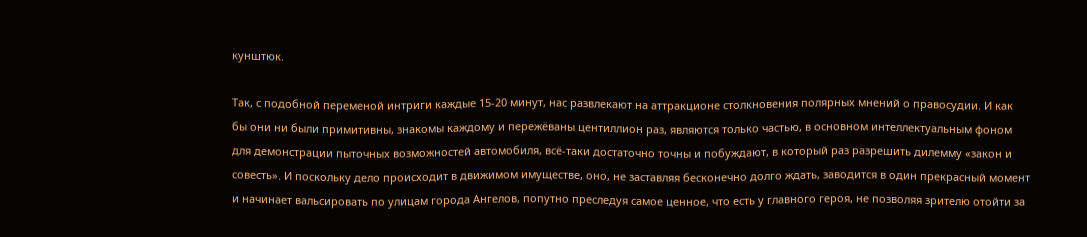кунштюк.

Так, с подобной переменой интриги каждые 15-20 минут, нас развлекают на аттракционе столкновения полярных мнений о правосудии. И как бы они ни были примитивны, знакомы каждому и пережёваны центиллион раз, являются только частью, в основном интеллектуальным фоном для демонстрации пыточных возможностей автомобиля, всё-таки достаточно точны и побуждают, в который раз разрешить дилемму «закон и совесть». И поскольку дело происходит в движимом имуществе, оно, не заставляя бесконечно долго ждать, заводится в один прекрасный момент и начинает вальсировать по улицам города Ангелов, попутно преследуя самое ценное, что есть у главного героя, не позволяя зрителю отойти за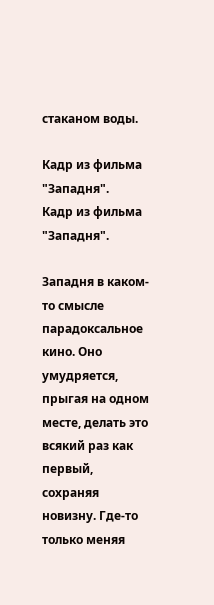стаканом воды.

Кадр из фильма "Западня".
Кадр из фильма "Западня".

Западня в каком-то смысле парадоксальное кино. Оно умудряется, прыгая на одном месте, делать это всякий раз как первый, сохраняя новизну. Где-то только меняя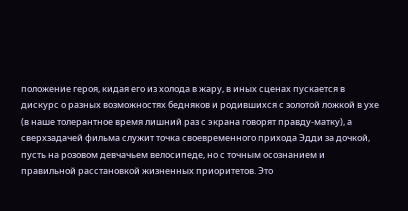положение героя, кидая его из холода в жару, в иных сценах пускается в дискурс о разных возможностях бедняков и родившихся с золотой ложкой в ухе (в наше толерантное время лишний раз с экрана говорят правду-матку), а сверхзадачей фильма служит точка своевременного прихода Эдди за дочкой, пусть на розовом девчачьем велосипеде, но с точным осознанием и правильной расстановкой жизненных приоритетов. Это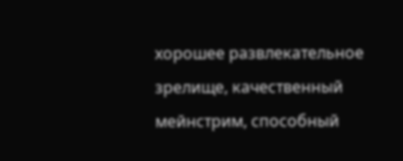хорошее развлекательное зрелище, качественный мейнстрим, способный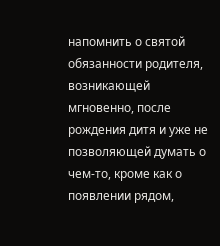напомнить о святой обязанности родителя, возникающей мгновенно, после рождения дитя и уже не позволяющей думать о чем-то, кроме как о появлении рядом,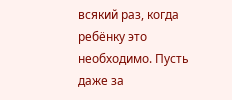всякий раз, когда ребёнку это необходимо. Пусть даже за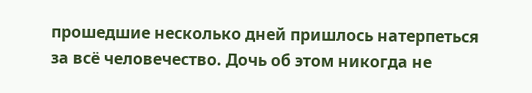прошедшие несколько дней пришлось натерпеться за всё человечество. Дочь об этом никогда не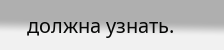должна узнать.